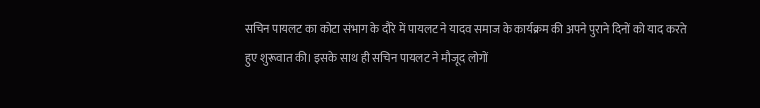सचिन पायलट का कोटा संभाग के दौरे में पायलट ने यादव समाज के कार्यक्रम की अपने पुराने दिनों को याद करते हुए शुरूवात की। इसके साथ ही सचिन पायलट ने मौजूद लोगों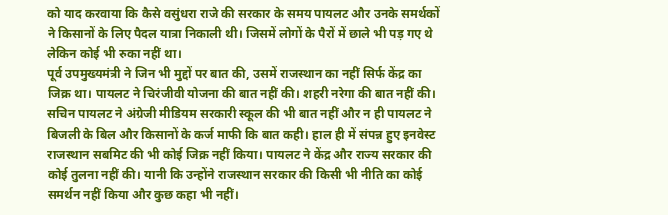को याद करवाया कि कैसे वसुंधरा राजे की सरकार के समय पायलट और उनके समर्थकों ने किसानों के लिए पैदल यात्रा निकाली थी। जिसमें लोगों के पैरों में छाले भी पड़ गए थे लेकिन कोई भी रुका नहीं था।
पूर्व उपमुख्यमंत्री ने जिन भी मुद्दों पर बात की, उसमें राजस्थान का नहीं सिर्फ केंद्र का जिक्र था। पायलट ने चिरंजीवी योजना की बात नहीं की। शहरी नरेगा की बात नहीं की। सचिन पायलट ने अंग्रेजी मीडियम सरकारी स्कूल की भी बात नहीं और न ही पायलट ने बिजली के बिल और किसानों के कर्ज माफी कि बात कही। हाल ही में संपन्न हुए इनवेस्ट राजस्थान सबमिट की भी कोई जिक्र नहीं किया। पायलट ने केंद्र और राज्य सरकार की कोई तुलना नहीं की। यानी कि उन्होंने राजस्थान सरकार की किसी भी नीति का कोई समर्थन नहीं किया और कुछ कहा भी नहीं।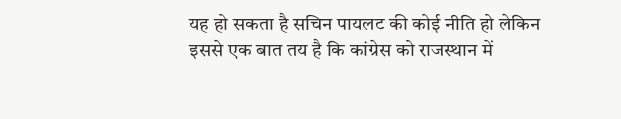यह हो सकता है सचिन पायलट की कोई नीति हो लेकिन इससे एक बात तय है कि कांग्रेस को राजस्थान में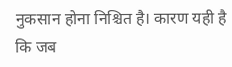नुकसान होना निश्चित है। कारण यही है कि जब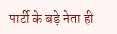पार्टी के बड़े नेता ही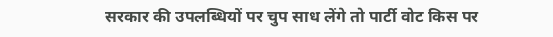सरकार की उपलब्धियों पर चुप साध लेंगे तो पार्टी वोट किस पर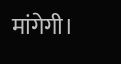मांगेगी।